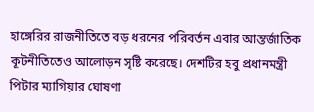হাঙ্গেরির রাজনীতিতে বড় ধরনের পরিবর্তন এবার আন্তর্জাতিক কূটনীতিতেও আলোড়ন সৃষ্টি করেছে। দেশটির হবু প্রধানমন্ত্রী পিটার ম্যাগিয়ার ঘোষণা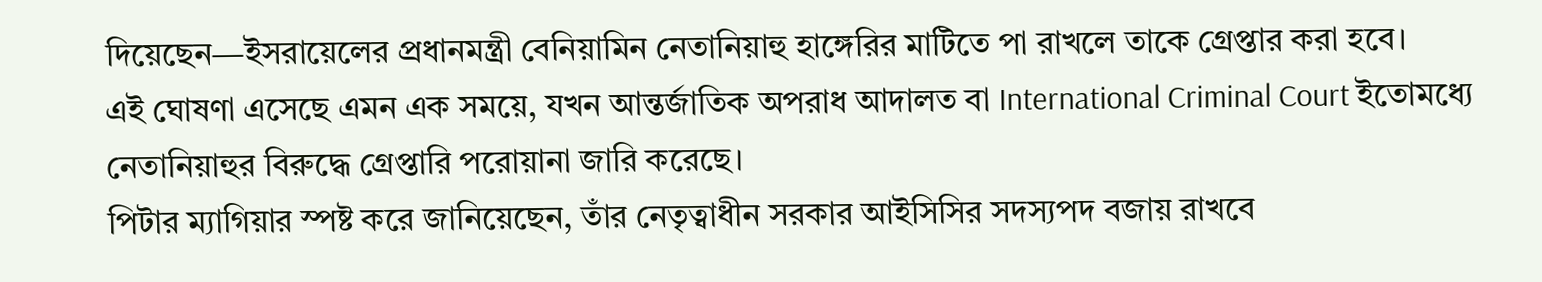দিয়েছেন—ইসরায়েলের প্রধানমন্ত্রী বেনিয়ামিন নেতানিয়াহু হাঙ্গেরির মাটিতে পা রাখলে তাকে গ্রেপ্তার করা হবে।
এই ঘোষণা এসেছে এমন এক সময়ে, যখন আন্তর্জাতিক অপরাধ আদালত বা International Criminal Court ইতোমধ্যে নেতানিয়াহুর বিরুদ্ধে গ্রেপ্তারি পরোয়ানা জারি করেছে।
পিটার ম্যাগিয়ার স্পষ্ট করে জানিয়েছেন, তাঁর নেতৃত্বাধীন সরকার আইসিসির সদস্যপদ বজায় রাখবে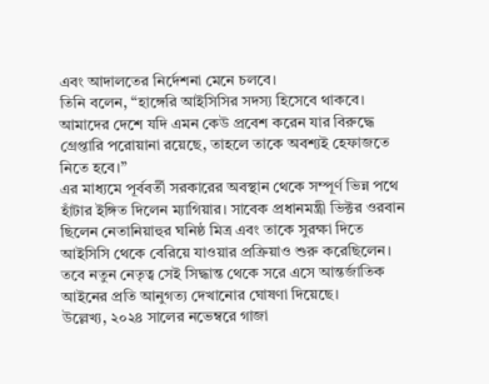এবং আদালতের নির্দেশনা মেনে চলবে।
তিনি বলেন, “হাঙ্গেরি আইসিসির সদস্য হিসেবে থাকবে। আমাদের দেশে যদি এমন কেউ প্রবেশ করেন যার বিরুদ্ধে গ্রেপ্তারি পরোয়ানা রয়েছে, তাহলে তাকে অবশ্যই হেফাজতে নিতে হবে।”
এর মাধ্যমে পূর্ববর্তী সরকারের অবস্থান থেকে সম্পূর্ণ ভিন্ন পথে হাঁটার ইঙ্গিত দিলেন ম্যাগিয়ার। সাবেক প্রধানমন্ত্রী ভিক্টর ওরবান ছিলেন নেতানিয়াহুর ঘনিষ্ঠ মিত্র এবং তাকে সুরক্ষা দিতে আইসিসি থেকে বেরিয়ে যাওয়ার প্রক্রিয়াও শুরু করেছিলেন।
তবে নতুন নেতৃত্ব সেই সিদ্ধান্ত থেকে সরে এসে আন্তর্জাতিক আইনের প্রতি আনুগত্য দেখানোর ঘোষণা দিয়েছে।
উল্লেখ্য, ২০২৪ সালের নভেম্বরে গাজা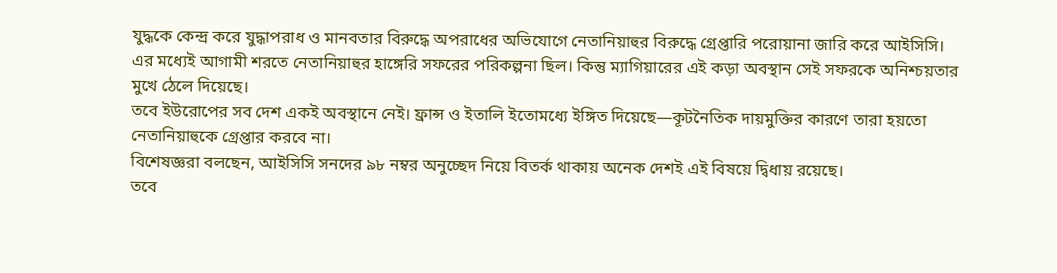যুদ্ধকে কেন্দ্র করে যুদ্ধাপরাধ ও মানবতার বিরুদ্ধে অপরাধের অভিযোগে নেতানিয়াহুর বিরুদ্ধে গ্রেপ্তারি পরোয়ানা জারি করে আইসিসি।
এর মধ্যেই আগামী শরতে নেতানিয়াহুর হাঙ্গেরি সফরের পরিকল্পনা ছিল। কিন্তু ম্যাগিয়ারের এই কড়া অবস্থান সেই সফরকে অনিশ্চয়তার মুখে ঠেলে দিয়েছে।
তবে ইউরোপের সব দেশ একই অবস্থানে নেই। ফ্রান্স ও ইতালি ইতোমধ্যে ইঙ্গিত দিয়েছে—কূটনৈতিক দায়মুক্তির কারণে তারা হয়তো নেতানিয়াহুকে গ্রেপ্তার করবে না।
বিশেষজ্ঞরা বলছেন, আইসিসি সনদের ৯৮ নম্বর অনুচ্ছেদ নিয়ে বিতর্ক থাকায় অনেক দেশই এই বিষয়ে দ্বিধায় রয়েছে।
তবে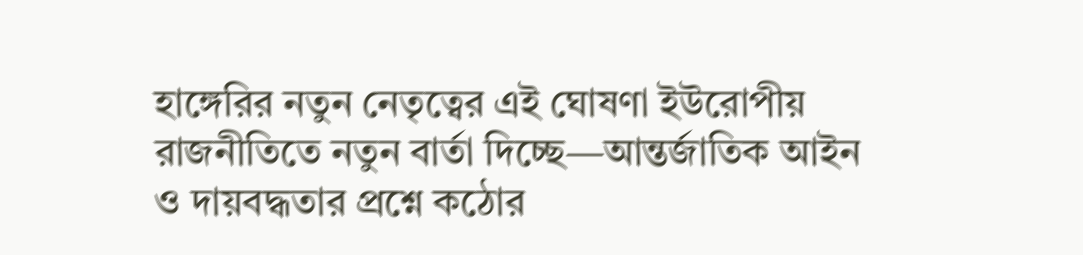হাঙ্গেরির নতুন নেতৃত্বের এই ঘোষণা ইউরোপীয় রাজনীতিতে নতুন বার্তা দিচ্ছে—আন্তর্জাতিক আইন ও দায়বদ্ধতার প্রশ্নে কঠোর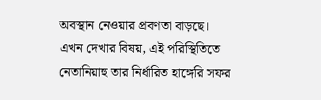অবস্থান নেওয়ার প্রবণতা বাড়ছে।
এখন দেখার বিষয়, এই পরিস্থিতিতে নেতানিয়াহু তার নির্ধারিত হাঙ্গেরি সফর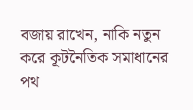বজায় রাখেন, নাকি নতুন করে কূটনৈতিক সমাধানের পথ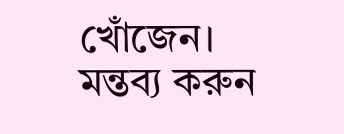খোঁজেন।
মন্তব্য করুন